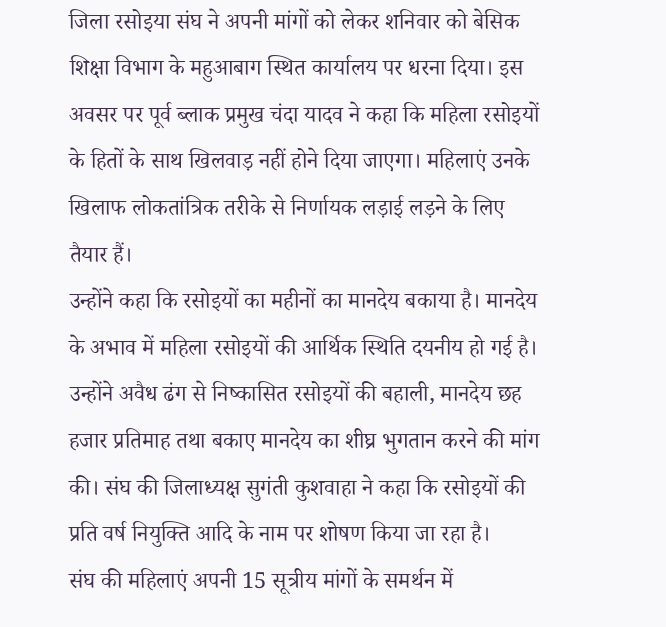जिला रसोइया संघ ने अपनी मांगों को लेकर शनिवार को बेसिक शिक्षा विभाग के महुआबाग स्थित कार्यालय पर धरना दिया। इस अवसर पर पूर्व ब्लाक प्रमुख चंदा यादव ने कहा कि महिला रसोइयों के हितों के साथ खिलवाड़ नहीं होने दिया जाएगा। महिलाएं उनके खिलाफ लोकतांत्रिक तरीके से निर्णायक लड़ाई लड़ने के लिए तैयार हैं।
उन्होंने कहा कि रसोइयों का महीनों का मानदेय बकाया है। मानदेय के अभाव में महिला रसोइयों की आर्थिक स्थिति दयनीय हो गई है। उन्होंने अवैध ढंग से निष्कासित रसोइयों की बहाली, मानदेय छह हजार प्रतिमाह तथा बकाए मानदेय का शीघ्र भुगतान करने की मांग की। संघ की जिलाध्यक्ष सुगंती कुशवाहा ने कहा कि रसोइयों की प्रति वर्ष नियुक्ति आदि के नाम पर शोषण किया जा रहा है।
संघ की महिलाएं अपनी 15 सूत्रीय मांगों के समर्थन में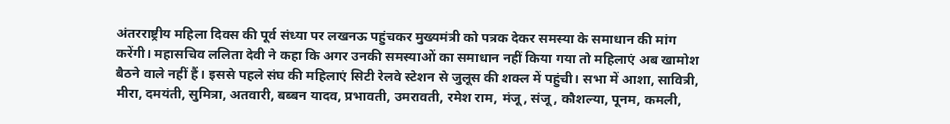अंतरराष्ट्रीय महिला दिवस की पूर्व संध्या पर लखनऊ पहुंचकर मुख्यमंत्री को पत्रक देकर समस्या के समाधान की मांग करेंगी। महासचिव ललिता देवी ने कहा कि अगर उनकी समस्याओं का समाधान नहीं किया गया तो महिलाएं अब खामोश बैठने वाले नहीं हैं। इससे पहले संघ की महिलाएं सिटी रेलवे स्टेशन से जुलूस की शक्ल में पहुंची। सभा में आशा, सावित्री, मीरा, दमयंती, सुमित्रा, अतवारी, बब्बन यादव, प्रभावती, उमरावती, रमेश राम, मंजू, संजू, कौशल्या, पूनम, कमली,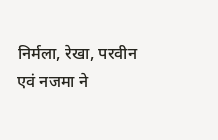निर्मला, रेखा, परवीन एवं नजमा ने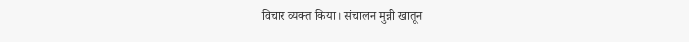विचार व्यक्त किया। संचालन मुन्नी खातून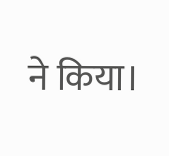ने किया।